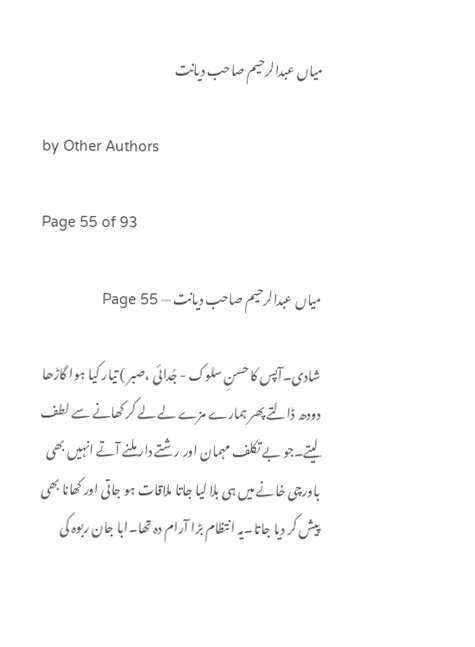میاں عبدالرحیم صاحب دیانت

by Other Authors

Page 55 of 93

میاں عبدالرحیم صاحب دیانت — Page 55

شادی۔آپس کا حسنِ سلوک - جُدائی ،صبر ) تیار کیا ہوا گاڑھا دودھ ڈالتے پھر ہمارے مزے لے لے کر کھانے سے لطف لیتے۔جو بے تکلف مہمان اور رشتے دار ملنے آتے انہیں بھی باورچی خانے میں ہی بلا لیا جاتا ملاقات ہو جاتی اور کھانا بھی پیش کر دیا جاتا۔یہ انتظام بڑا آرام دہ تھا۔ابا جان ربوہ کی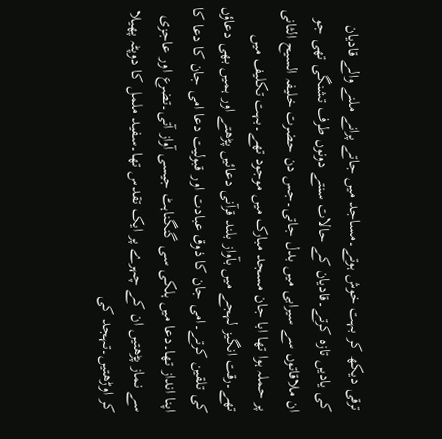ترقی دیکھ کر بہت خوش ہوتے۔مساجد میں جاتے پرانے ملنے والے قادیان کی یادیں تازہ کرتے۔قادیان کے حالات سنتے دونوں طرف تشنگی تھی جو ان ملاقاتوں سے سیرابی میں بدل جاتی۔جس دن حضرت خلیفہ السیح الثانی پر حملہ ہوا تھا ابا جان مسجد مبارک میں موجود تھے۔بہت تکلیف میں تھے۔رقت انگیز لہجے میں بآواز بلند قرآنی دعائیں پڑھتے اور ہمیں بھی دعاؤں کی تلقین کرتے۔امی جان کا ذوق عبادت اور قبولیت دعا امی جان کا دعا کا اپنا انداز تھا۔دعا میں ہلکی سی گنگناہٹ جیسی آواز آتی۔تضرع اور عاجزی سے نماز پڑھتیں ان کے چہرے پر ایک تقدس تھا۔سفید ململ کا دوپٹہ پھیلا کر اوڑھتیں۔تہجد کی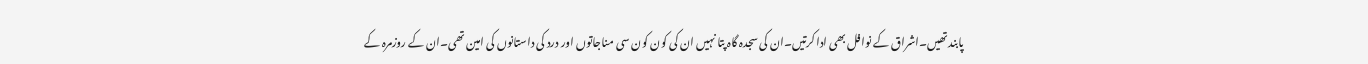پابند تھیں۔اشراق کے نوافل بھی ادا کرتیں۔ان کی سجدہ گاہ پتا نہیں ان کی کون کون سی مناجاتوں اور درد کی داستانوں کی امین تھی۔ان کے روزمرہ کے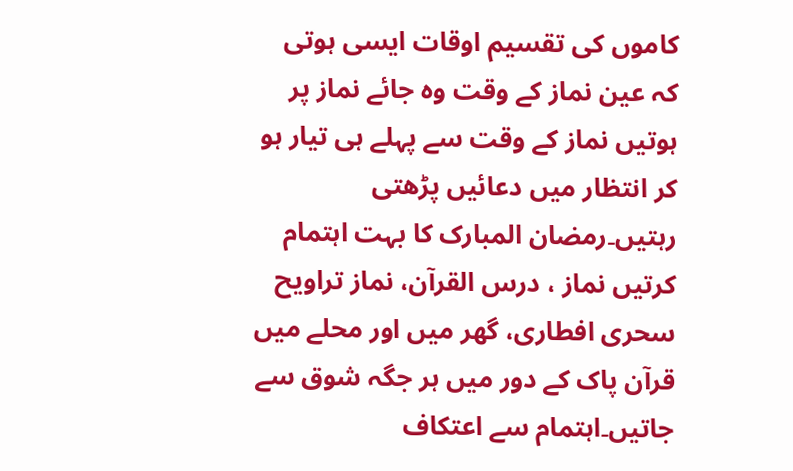کاموں کی تقسیم اوقات ایسی ہوتی کہ عین نماز کے وقت وہ جائے نماز پر ہوتیں نماز کے وقت سے پہلے ہی تیار ہو کر انتظار میں دعائیں پڑھتی رہتیں۔رمضان المبارک کا بہت اہتمام کرتیں نماز ، درس القرآن، نماز تراویح سحری افطاری، گھر میں اور محلے میں قرآن پاک کے دور میں ہر جگہ شوق سے جاتیں۔اہتمام سے اعتکاف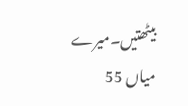بیٹھتیں۔میرے میاں 55